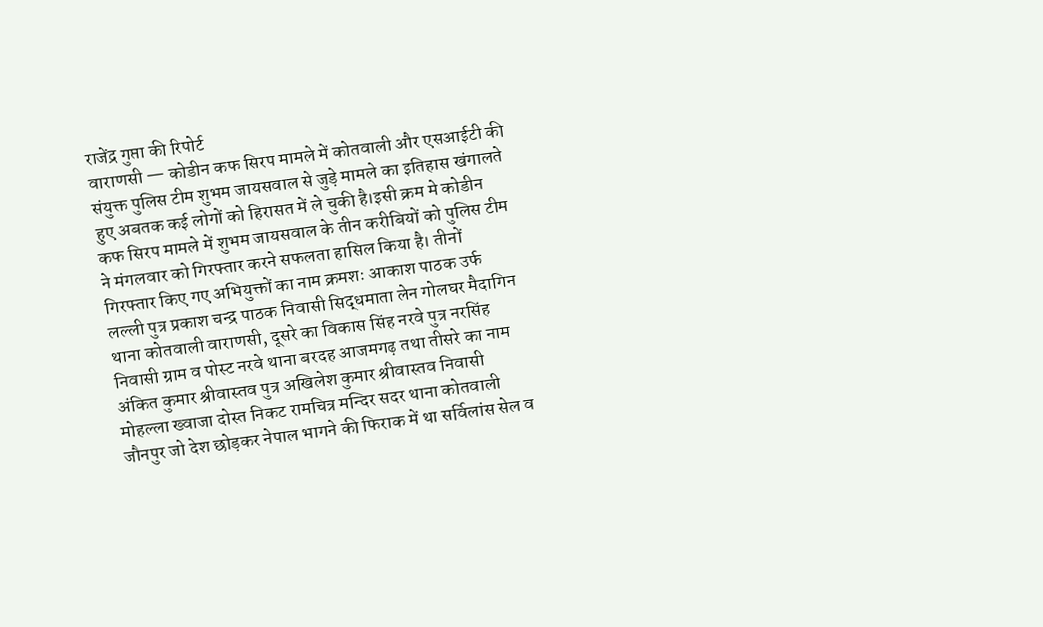राजेंद्र गुप्ता की रिपोर्ट
वाराणसी — कोडीन कफ सिरप मामले में कोतवाली और एसआईटी की संयुक्त पुलिस टीम शुभम जायसवाल से जुड़े मामले का इतिहास खंगालते हुए अबतक कई लोगों को हिरासत में ले चुकी है।इसी क्रम मे कोडीन कफ सिरप मामले में शुभम जायसवाल के तीन करीबियों को पुलिस टीम ने मंगलवार को गिरफ्तार करने सफलता हासिल किया है। तीनों गिरफ्तार किए गए अभियुक्तों का नाम क्रमशः आकाश पाठक उर्फ लल्ली पुत्र प्रकाश चन्द्र पाठक निवासी सिद्धमाता लेन गोलघर मैदागिन थाना कोतवाली वाराणसी, दूसरे का विकास सिंह नरवे पुत्र नरसिंह निवासी ग्राम व पोस्ट नरवे थाना बरदह आजमगढ़ तथा तीसरे का नाम अंकित कुमार श्रीवास्तव पुत्र अखिलेश कुमार श्रीवास्तव निवासी मोहल्ला ख्वाजा दोस्त निकट रामचित्र मन्दिर सदर थाना कोतवाली जौनपुर जो देश छोड़कर नेपाल भागने की फिराक में था सर्विलांस सेल व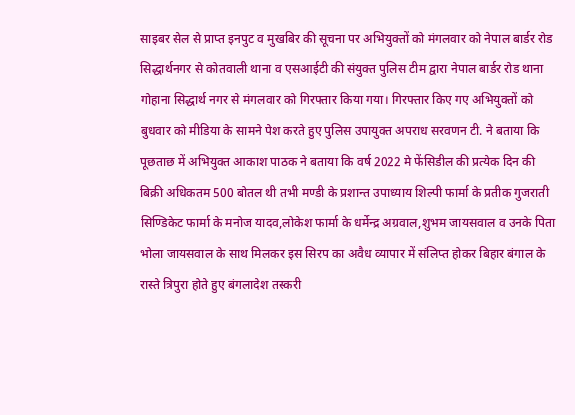साइबर सेल से प्राप्त इनपुट व मुखबिर की सूचना पर अभियुक्तों को मंगलवार को नेपाल बार्डर रोड सिद्धार्थनगर से कोतवाली थाना व एसआईटी की संयुक्त पुलिस टीम द्वारा नेपाल बार्डर रोड थाना गोहाना सिद्धार्थ नगर से मंगलवार को गिरफ्तार किया गया। गिरफ्तार किए गए अभियुक्तों को बुधवार को मीडिया के सामने पेश करते हुए पुलिस उपायुक्त अपराध सरवणन टी. ने बताया कि पूछताछ में अभियुक्त आकाश पाठक ने बताया कि वर्ष 2022 मे फेंसिडील की प्रत्येक दिन की बिक्री अधिकतम 500 बोतल थी तभी मण्डी के प्रशान्त उपाध्याय शिल्पी फार्मा के प्रतीक गुजराती सिण्डिकेट फार्मा के मनोज यादव,लोकेश फार्मा के धर्मेन्द्र अग्रवाल,शुभम जायसवाल व उनके पिता भोला जायसवाल के साथ मिलकर इस सिरप का अवैध व्यापार में संलिप्त होकर बिहार बंगाल के रास्ते त्रिपुरा होते हुए बंगलादेश तस्करी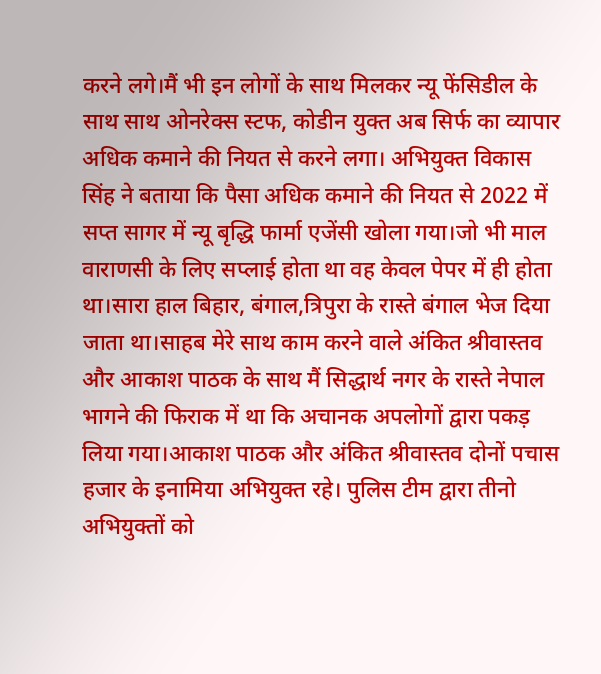करने लगे।मैं भी इन लोगों के साथ मिलकर न्यू फेंसिडील के साथ साथ ओनरेक्स स्टफ, कोडीन युक्त अब सिर्फ का व्यापार अधिक कमाने की नियत से करने लगा। अभियुक्त विकास सिंह ने बताया कि पैसा अधिक कमाने की नियत से 2022 में सप्त सागर में न्यू बृद्धि फार्मा एजेंसी खोला गया।जो भी माल वाराणसी के लिए सप्लाई होता था वह केवल पेपर में ही होता था।सारा हाल बिहार, बंगाल,त्रिपुरा के रास्ते बंगाल भेज दिया जाता था।साहब मेरे साथ काम करने वाले अंकित श्रीवास्तव और आकाश पाठक के साथ मैं सिद्धार्थ नगर के रास्ते नेपाल भागने की फिराक में था कि अचानक अपलोगों द्वारा पकड़ लिया गया।आकाश पाठक और अंकित श्रीवास्तव दोनों पचास हजार के इनामिया अभियुक्त रहे। पुलिस टीम द्वारा तीनो अभियुक्तों को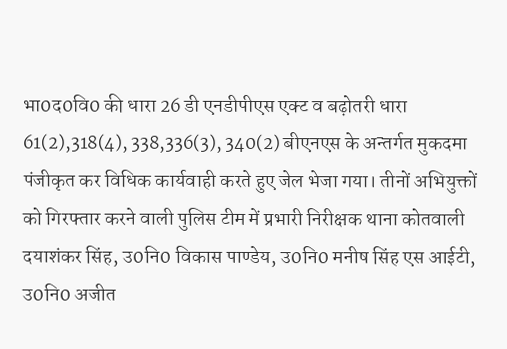भा0द0वि0 की धारा 26 डी एनडीपीएस एक्ट व बढ़ोतरी धारा 61(2),318(4), 338,336(3), 340(2) बीएनएस के अन्तर्गत मुकदमा पंजीकृत कर विधिक कार्यवाही करते हुए जेल भेजा गया। तीनों अभियुक्तों को गिरफ्तार करने वाली पुलिस टीम में प्रभारी निरीक्षक थाना कोतवाली दयाशंकर सिंह, उ0नि0 विकास पाण्डेय, उ0नि0 मनीष सिंह एस आईटी, उ0नि0 अजीत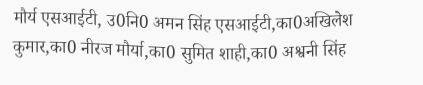मौर्य एसआईटी, उ0नि0 अमन सिंह एसआईटी,का0अखिलेश कुमार,का0 नीरज मौर्या,का0 सुमित शाही,का0 अश्वनी सिंह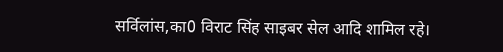सर्विलांस,का0 विराट सिंह साइबर सेल आदि शामिल रहे।